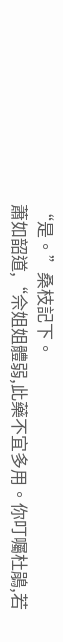“是。”桑枝記下。
蕭如韶道,“佘姐姐體弱,此藥不宜多用。你叮囑杜鵑,若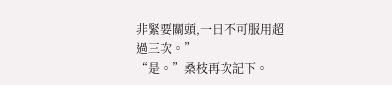非緊要關頭,一日不可服用超過三次。”
“是。”桑枝再次記下。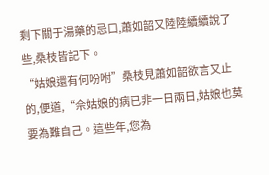剩下關于湯藥的忌口,蕭如韶又陸陸續續說了些,桑枝皆記下。
“姑娘還有何吩咐”桑枝見蕭如韶欲言又止的,便道,“佘姑娘的病已非一日兩日,姑娘也莫要為難自己。這些年,您為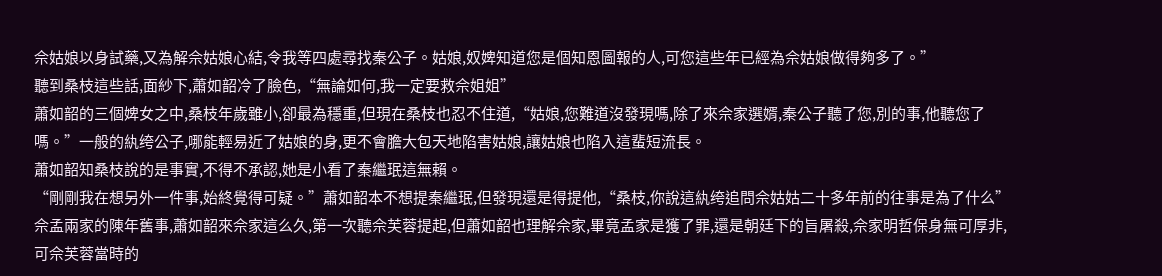佘姑娘以身試藥,又為解佘姑娘心結,令我等四處尋找秦公子。姑娘,奴婢知道您是個知恩圖報的人,可您這些年已經為佘姑娘做得夠多了。”
聽到桑枝這些話,面紗下,蕭如韶冷了臉色,“無論如何,我一定要救佘姐姐”
蕭如韶的三個婢女之中,桑枝年歲雖小,卻最為穩重,但現在桑枝也忍不住道,“姑娘,您難道沒發現嗎,除了來佘家選婿,秦公子聽了您,別的事,他聽您了嗎。”一般的紈绔公子,哪能輕易近了姑娘的身,更不會膽大包天地陷害姑娘,讓姑娘也陷入這蜚短流長。
蕭如韶知桑枝說的是事實,不得不承認,她是小看了秦繼珉這無賴。
“剛剛我在想另外一件事,始終覺得可疑。”蕭如韶本不想提秦繼珉,但發現還是得提他,“桑枝,你說這紈绔追問佘姑姑二十多年前的往事是為了什么”
佘孟兩家的陳年舊事,蕭如韶來佘家這么久,第一次聽佘芙蓉提起,但蕭如韶也理解佘家,畢竟孟家是獲了罪,還是朝廷下的旨屠殺,佘家明哲保身無可厚非,可佘芙蓉當時的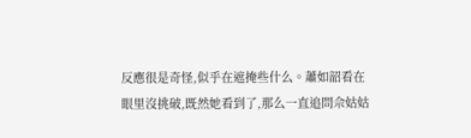反應很是奇怪,似乎在遮掩些什么。蕭如韶看在眼里沒挑破,既然她看到了,那么一直追問佘姑姑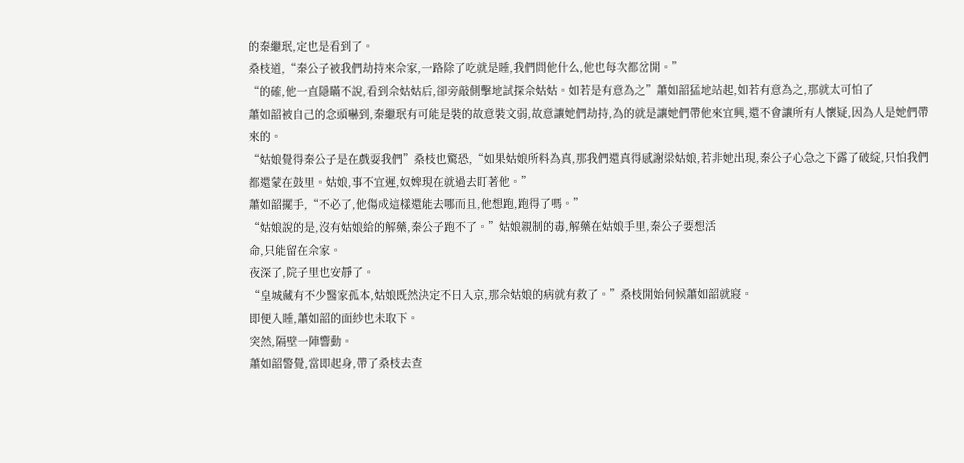的秦繼珉,定也是看到了。
桑枝道,“秦公子被我們劫持來佘家,一路除了吃就是睡,我們問他什么,他也每次都岔開。”
“的確,他一直隱瞞不說,看到佘姑姑后,卻旁敲側擊地試探佘姑姑。如若是有意為之”蕭如韶猛地站起,如若有意為之,那就太可怕了
蕭如韶被自己的念頭嚇到,秦繼珉有可能是裝的故意裝文弱,故意讓她們劫持,為的就是讓她們帶他來宜興,還不會讓所有人懷疑,因為人是她們帶來的。
“姑娘覺得秦公子是在戲耍我們”桑枝也驚恐,“如果姑娘所料為真,那我們還真得感謝梁姑娘,若非她出現,秦公子心急之下露了破綻,只怕我們都還蒙在鼓里。姑娘,事不宜遲,奴婢現在就過去盯著他。”
蕭如韶擺手,“不必了,他傷成這樣還能去哪而且,他想跑,跑得了嗎。”
“姑娘說的是,沒有姑娘給的解藥,秦公子跑不了。”姑娘親制的毒,解藥在姑娘手里,秦公子要想活
命,只能留在佘家。
夜深了,院子里也安靜了。
“皇城藏有不少醫家孤本,姑娘既然決定不日入京,那佘姑娘的病就有救了。”桑枝開始伺候蕭如韶就寢。
即便入睡,蕭如韶的面紗也未取下。
突然,隔壁一陣響動。
蕭如韶警覺,當即起身,帶了桑枝去查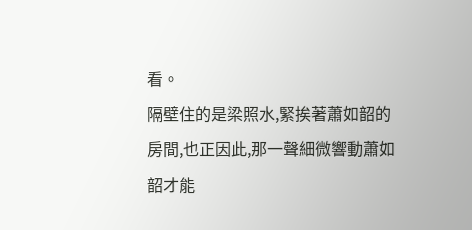看。
隔壁住的是梁照水,緊挨著蕭如韶的房間,也正因此,那一聲細微響動蕭如韶才能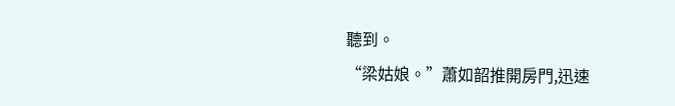聽到。
“梁姑娘。”蕭如韶推開房門,迅速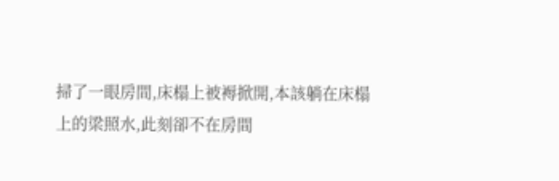掃了一眼房間,床榻上被褥掀開,本該躺在床榻上的梁照水,此刻卻不在房間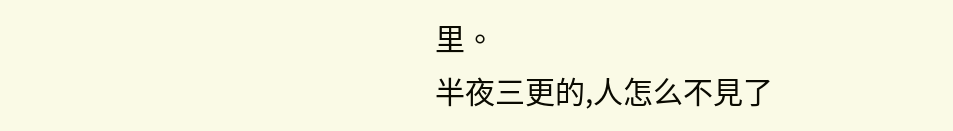里。
半夜三更的,人怎么不見了